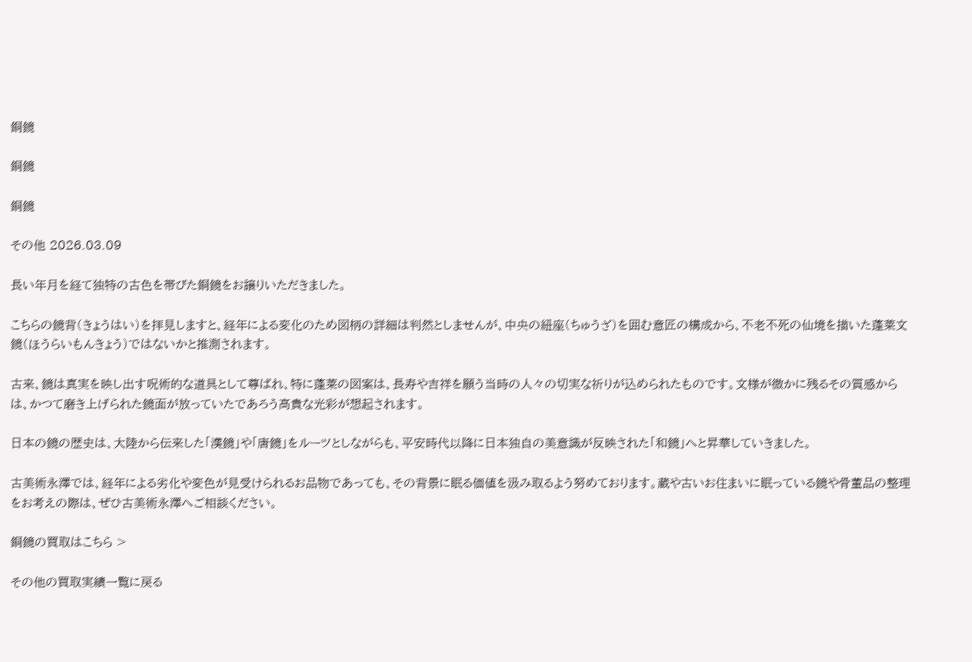銅鏡

銅鏡

銅鏡

その他 2026.03.09

長い年月を経て独特の古色を帯びた銅鏡をお譲りいただきました。

こちらの鏡背(きょうはい)を拝見しますと、経年による変化のため図柄の詳細は判然としませんが、中央の紐座(ちゅうざ)を囲む意匠の構成から、不老不死の仙境を描いた蓬莱文鏡(ほうらいもんきょう)ではないかと推測されます。

古来、鏡は真実を映し出す呪術的な道具として尊ばれ、特に蓬莱の図案は、長寿や吉祥を願う当時の人々の切実な祈りが込められたものです。文様が微かに残るその質感からは、かつて磨き上げられた鏡面が放っていたであろう高貴な光彩が想起されます。

日本の鏡の歴史は、大陸から伝来した「漢鏡」や「唐鏡」をルーツとしながらも、平安時代以降に日本独自の美意識が反映された「和鏡」へと昇華していきました。

古美術永澤では、経年による劣化や変色が見受けられるお品物であっても、その背景に眠る価値を汲み取るよう努めております。蔵や古いお住まいに眠っている鏡や骨董品の整理をお考えの際は、ぜひ古美術永澤へご相談ください。

銅鏡の買取はこちら >

その他の買取実績一覧に戻る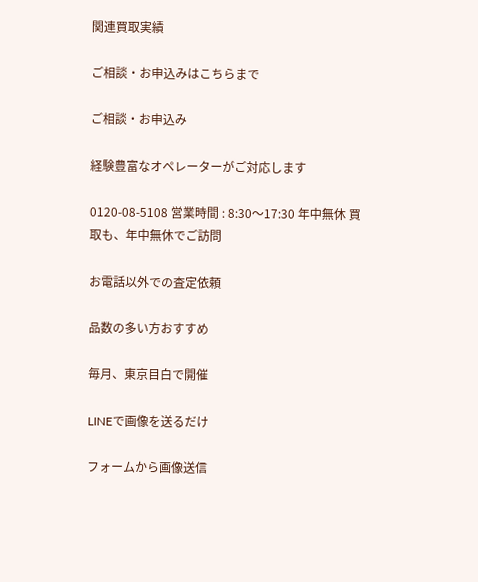関連買取実績

ご相談・お申込みはこちらまで

ご相談・お申込み

経験豊富なオペレーターがご対応します

0120-08-5108 営業時間 : 8:30〜17:30 年中無休 買取も、年中無休でご訪問

お電話以外での査定依頼

品数の多い方おすすめ

毎月、東京目白で開催

LINEで画像を送るだけ

フォームから画像送信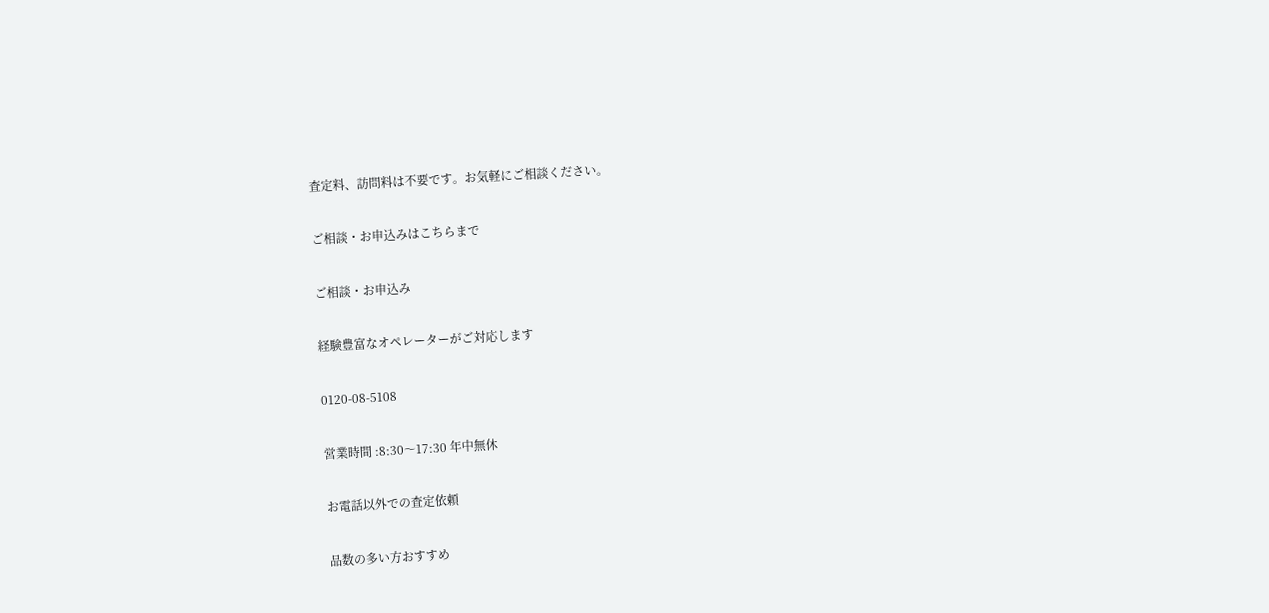査定料、訪問料は不要です。お気軽にご相談ください。

ご相談・お申込みはこちらまで

ご相談・お申込み

経験豊富なオペレーターがご対応します

0120-08-5108

営業時間 :8:30〜17:30 年中無休

お電話以外での査定依頼

品数の多い方おすすめ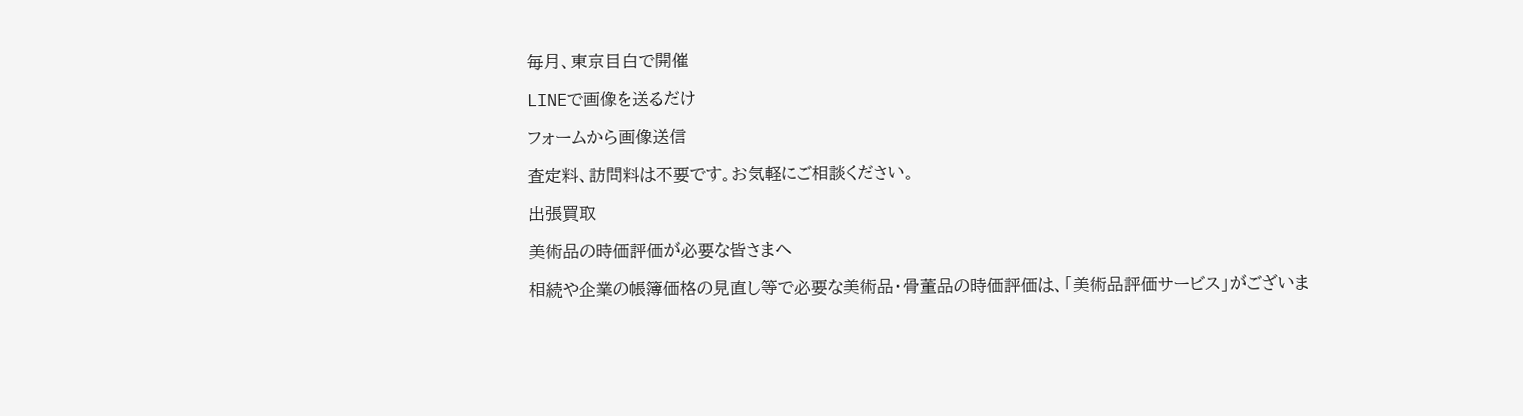毎月、東京目白で開催

LINEで画像を送るだけ

フォームから画像送信

査定料、訪問料は不要です。お気軽にご相談ください。

出張買取

美術品の時価評価が必要な皆さまへ

相続や企業の帳簿価格の見直し等で必要な美術品・骨董品の時価評価は、「美術品評価サービス」がございま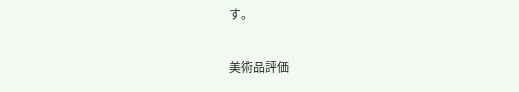す。

美術品評価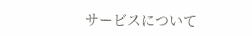サービスについて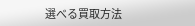選べる買取方法